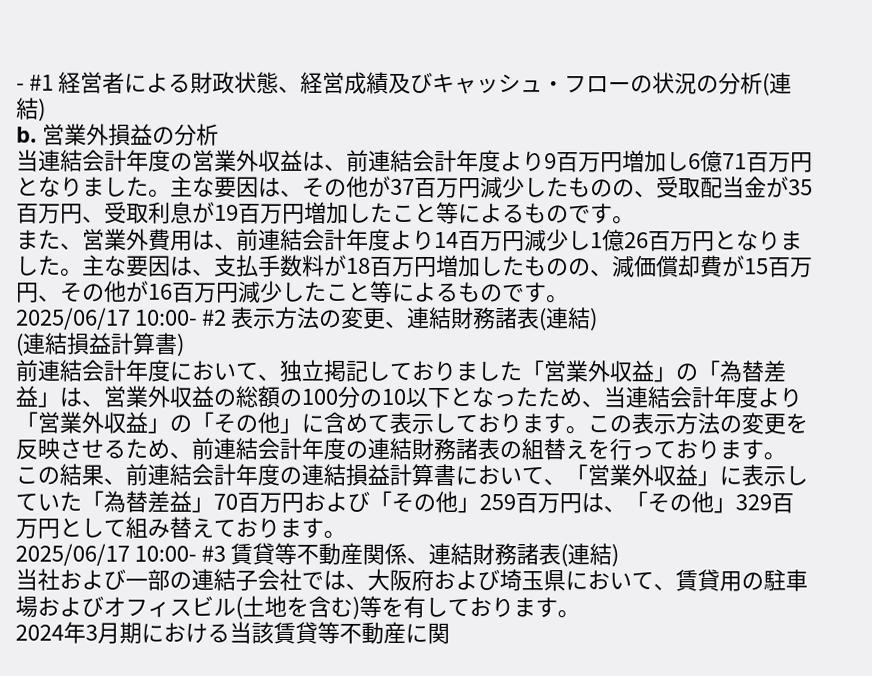- #1 経営者による財政状態、経営成績及びキャッシュ・フローの状況の分析(連結)
b. 営業外損益の分析
当連結会計年度の営業外収益は、前連結会計年度より9百万円増加し6億71百万円となりました。主な要因は、その他が37百万円減少したものの、受取配当金が35百万円、受取利息が19百万円増加したこと等によるものです。
また、営業外費用は、前連結会計年度より14百万円減少し1億26百万円となりました。主な要因は、支払手数料が18百万円増加したものの、減価償却費が15百万円、その他が16百万円減少したこと等によるものです。
2025/06/17 10:00- #2 表示方法の変更、連結財務諸表(連結)
(連結損益計算書)
前連結会計年度において、独立掲記しておりました「営業外収益」の「為替差益」は、営業外収益の総額の100分の10以下となったため、当連結会計年度より「営業外収益」の「その他」に含めて表示しております。この表示方法の変更を反映させるため、前連結会計年度の連結財務諸表の組替えを行っております。
この結果、前連結会計年度の連結損益計算書において、「営業外収益」に表示していた「為替差益」70百万円および「その他」259百万円は、「その他」329百万円として組み替えております。
2025/06/17 10:00- #3 賃貸等不動産関係、連結財務諸表(連結)
当社および一部の連結子会社では、大阪府および埼玉県において、賃貸用の駐車場およびオフィスビル(土地を含む)等を有しております。
2024年3月期における当該賃貸等不動産に関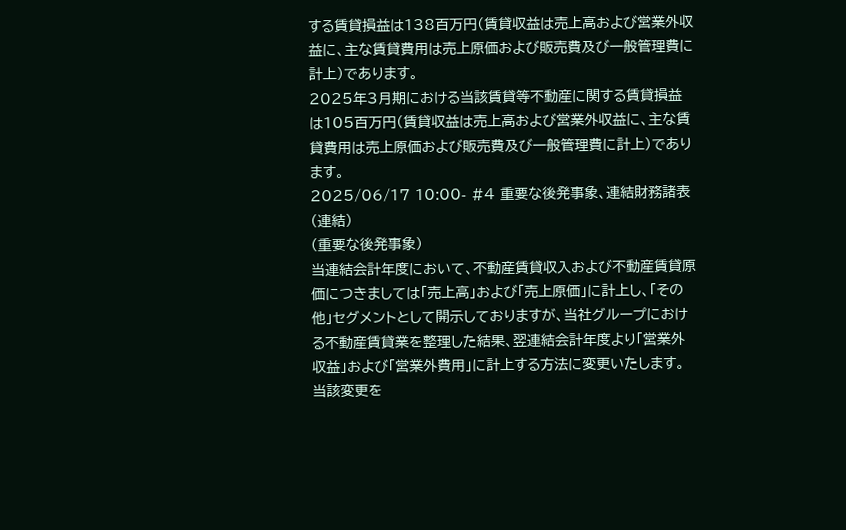する賃貸損益は138百万円(賃貸収益は売上高および営業外収益に、主な賃貸費用は売上原価および販売費及び一般管理費に計上)であります。
2025年3月期における当該賃貸等不動産に関する賃貸損益は105百万円(賃貸収益は売上高および営業外収益に、主な賃貸費用は売上原価および販売費及び一般管理費に計上)であります。
2025/06/17 10:00- #4 重要な後発事象、連結財務諸表(連結)
(重要な後発事象)
当連結会計年度において、不動産賃貸収入および不動産賃貸原価につきましては「売上高」および「売上原価」に計上し、「その他」セグメントとして開示しておりますが、当社グループにおける不動産賃貸業を整理した結果、翌連結会計年度より「営業外収益」および「営業外費用」に計上する方法に変更いたします。
当該変更を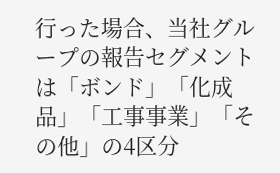行った場合、当社グループの報告セグメントは「ボンド」「化成品」「工事事業」「その他」の4区分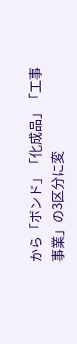から「ボンド」「化成品」「工事事業」の3区分に変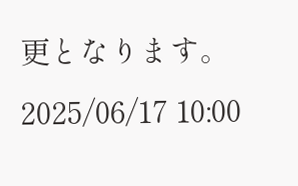更となります。
2025/06/17 10:00